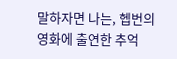말하자면 나는, 헵번의 영화에 출연한 추억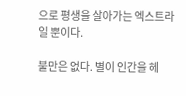으로 평생을 살아가는 엑스트라일 뿐이다.

불만은 없다. 별이 인간을 헤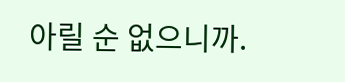아릴 순 없으니까.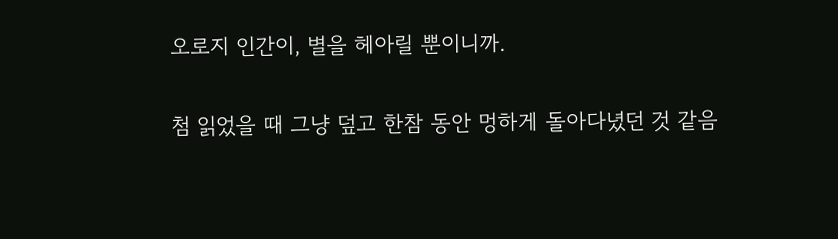오로지 인간이, 별을 헤아릴 뿐이니까.

첨 읽었을 때 그냥 덮고 한참 동안 멍하게 돌아다녔던 것 같음